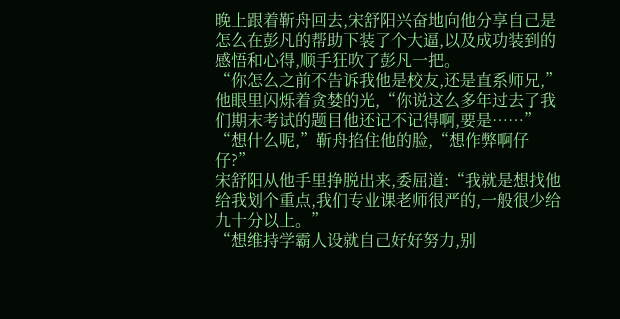晚上跟着靳舟回去,宋舒阳兴奋地向他分享自己是怎么在彭凡的帮助下装了个大逼,以及成功装到的感悟和心得,顺手狂吹了彭凡一把。
“你怎么之前不告诉我他是校友,还是直系师兄,”他眼里闪烁着贪婪的光,“你说这么多年过去了我们期末考试的题目他还记不记得啊,要是……”
“想什么呢,”靳舟掐住他的脸,“想作弊啊仔仔?”
宋舒阳从他手里挣脱出来,委屈道:“我就是想找他给我划个重点,我们专业课老师很严的,一般很少给九十分以上。”
“想维持学霸人设就自己好好努力,别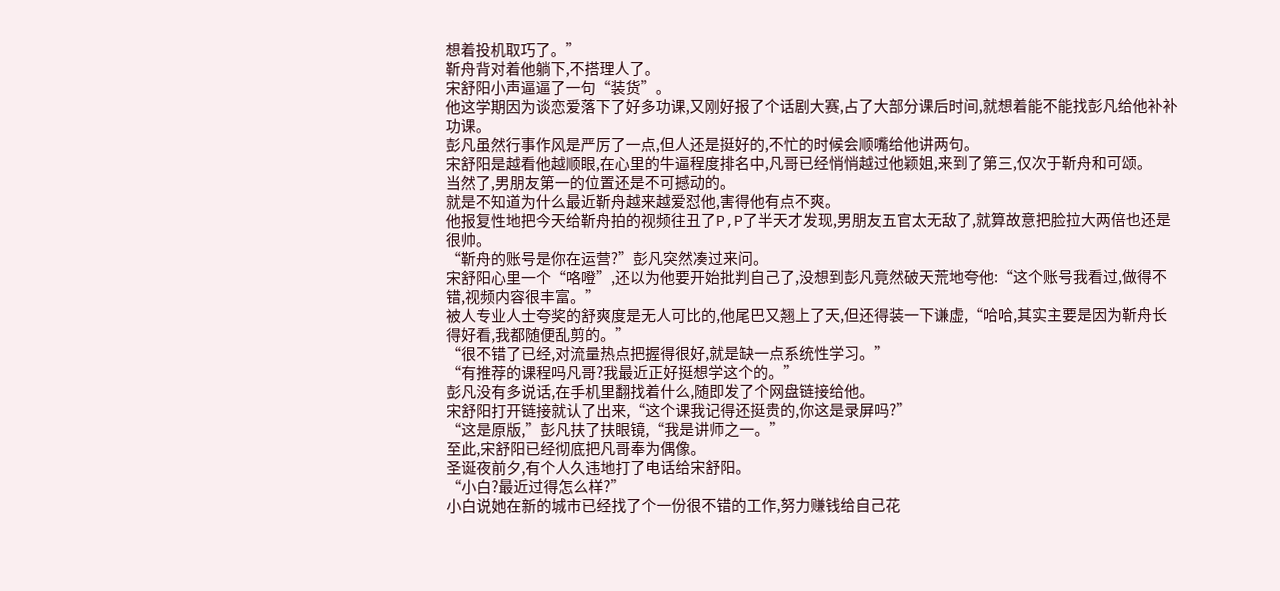想着投机取巧了。”
靳舟背对着他躺下,不搭理人了。
宋舒阳小声逼逼了一句“装货”。
他这学期因为谈恋爱落下了好多功课,又刚好报了个话剧大赛,占了大部分课后时间,就想着能不能找彭凡给他补补功课。
彭凡虽然行事作风是严厉了一点,但人还是挺好的,不忙的时候会顺嘴给他讲两句。
宋舒阳是越看他越顺眼,在心里的牛逼程度排名中,凡哥已经悄悄越过他颖姐,来到了第三,仅次于靳舟和可颂。
当然了,男朋友第一的位置还是不可撼动的。
就是不知道为什么最近靳舟越来越爱怼他,害得他有点不爽。
他报复性地把今天给靳舟拍的视频往丑了P,P了半天才发现,男朋友五官太无敌了,就算故意把脸拉大两倍也还是很帅。
“靳舟的账号是你在运营?”彭凡突然凑过来问。
宋舒阳心里一个“咯噔”,还以为他要开始批判自己了,没想到彭凡竟然破天荒地夸他:“这个账号我看过,做得不错,视频内容很丰富。”
被人专业人士夸奖的舒爽度是无人可比的,他尾巴又翘上了天,但还得装一下谦虚,“哈哈,其实主要是因为靳舟长得好看,我都随便乱剪的。”
“很不错了已经,对流量热点把握得很好,就是缺一点系统性学习。”
“有推荐的课程吗凡哥?我最近正好挺想学这个的。”
彭凡没有多说话,在手机里翻找着什么,随即发了个网盘链接给他。
宋舒阳打开链接就认了出来,“这个课我记得还挺贵的,你这是录屏吗?”
“这是原版,”彭凡扶了扶眼镜,“我是讲师之一。”
至此,宋舒阳已经彻底把凡哥奉为偶像。
圣诞夜前夕,有个人久违地打了电话给宋舒阳。
“小白?最近过得怎么样?”
小白说她在新的城市已经找了个一份很不错的工作,努力赚钱给自己花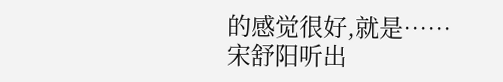的感觉很好,就是……
宋舒阳听出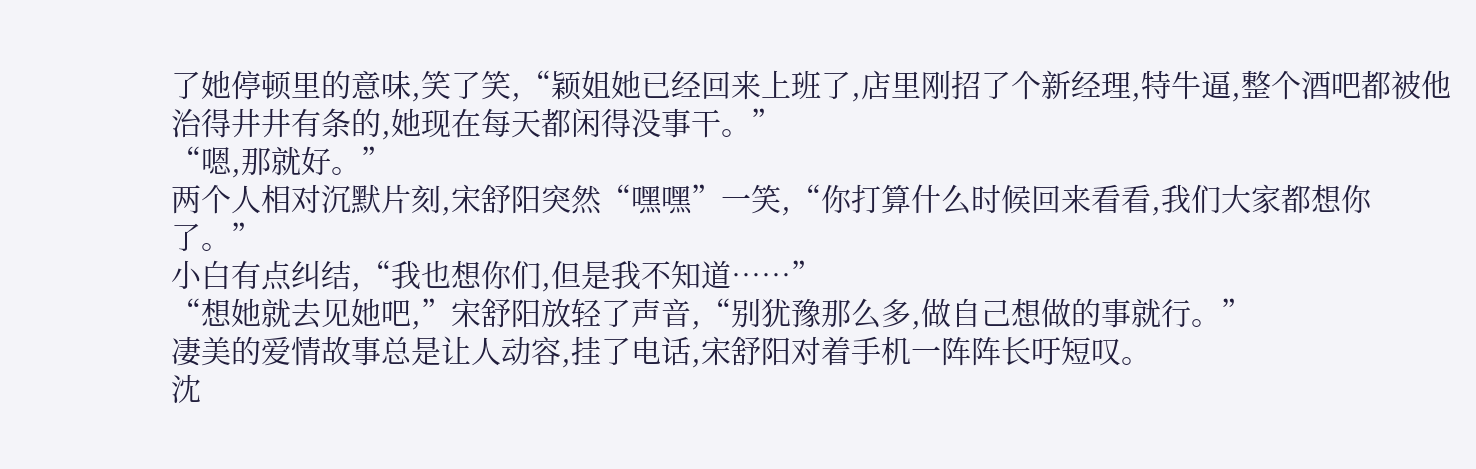了她停顿里的意味,笑了笑,“颖姐她已经回来上班了,店里刚招了个新经理,特牛逼,整个酒吧都被他治得井井有条的,她现在每天都闲得没事干。”
“嗯,那就好。”
两个人相对沉默片刻,宋舒阳突然“嘿嘿”一笑,“你打算什么时候回来看看,我们大家都想你了。”
小白有点纠结,“我也想你们,但是我不知道……”
“想她就去见她吧,”宋舒阳放轻了声音,“别犹豫那么多,做自己想做的事就行。”
凄美的爱情故事总是让人动容,挂了电话,宋舒阳对着手机一阵阵长吁短叹。
沈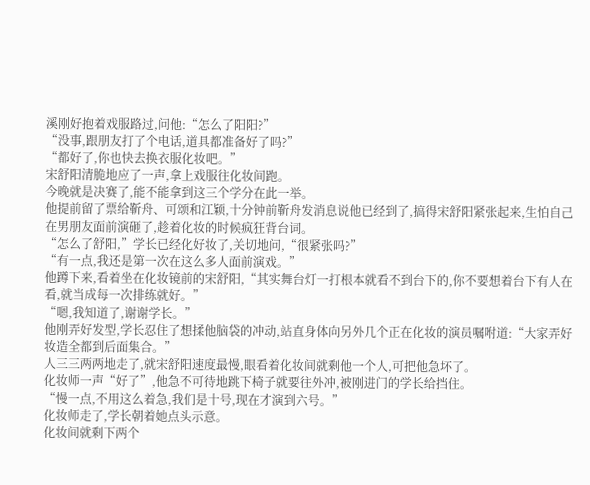溪刚好抱着戏服路过,问他:“怎么了阳阳?”
“没事,跟朋友打了个电话,道具都准备好了吗?”
“都好了,你也快去换衣服化妆吧。”
宋舒阳清脆地应了一声,拿上戏服往化妆间跑。
今晚就是决赛了,能不能拿到这三个学分在此一举。
他提前留了票给靳舟、可颂和江颖,十分钟前靳舟发消息说他已经到了,搞得宋舒阳紧张起来,生怕自己在男朋友面前演砸了,趁着化妆的时候疯狂背台词。
“怎么了舒阳,”学长已经化好妆了,关切地问,“很紧张吗?”
“有一点,我还是第一次在这么多人面前演戏。”
他蹲下来,看着坐在化妆镜前的宋舒阳,“其实舞台灯一打根本就看不到台下的,你不要想着台下有人在看,就当成每一次排练就好。”
“嗯,我知道了,谢谢学长。”
他刚弄好发型,学长忍住了想揉他脑袋的冲动,站直身体向另外几个正在化妆的演员嘱咐道:“大家弄好妆造全都到后面集合。”
人三三两两地走了,就宋舒阳速度最慢,眼看着化妆间就剩他一个人,可把他急坏了。
化妆师一声“好了”,他急不可待地跳下椅子就要往外冲,被刚进门的学长给挡住。
“慢一点,不用这么着急,我们是十号,现在才演到六号。”
化妆师走了,学长朝着她点头示意。
化妆间就剩下两个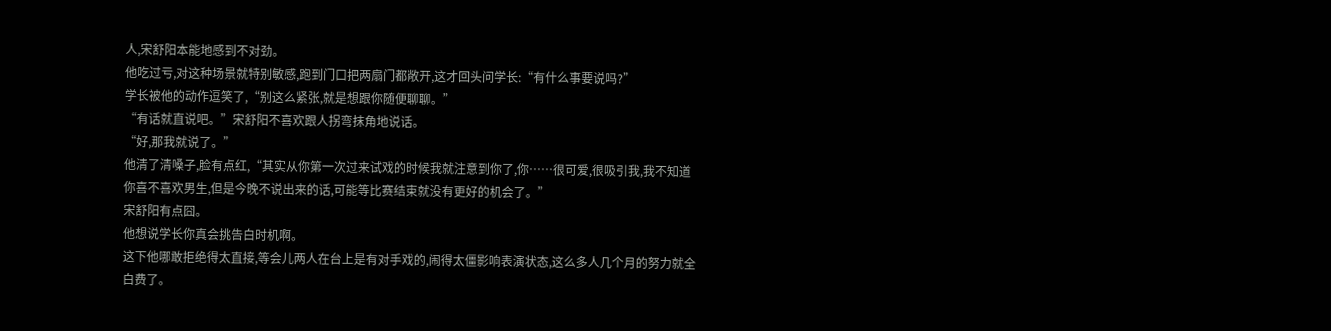人,宋舒阳本能地感到不对劲。
他吃过亏,对这种场景就特别敏感,跑到门口把两扇门都敞开,这才回头问学长:“有什么事要说吗?”
学长被他的动作逗笑了,“别这么紧张,就是想跟你随便聊聊。”
“有话就直说吧。”宋舒阳不喜欢跟人拐弯抹角地说话。
“好,那我就说了。”
他清了清嗓子,脸有点红,“其实从你第一次过来试戏的时候我就注意到你了,你……很可爱,很吸引我,我不知道你喜不喜欢男生,但是今晚不说出来的话,可能等比赛结束就没有更好的机会了。”
宋舒阳有点囧。
他想说学长你真会挑告白时机啊。
这下他哪敢拒绝得太直接,等会儿两人在台上是有对手戏的,闹得太僵影响表演状态,这么多人几个月的努力就全白费了。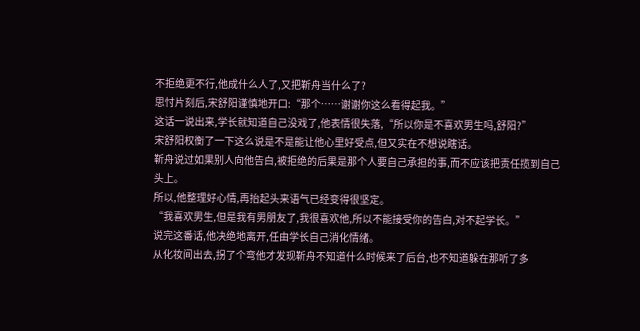不拒绝更不行,他成什么人了,又把靳舟当什么了?
思忖片刻后,宋舒阳谨慎地开口:“那个……谢谢你这么看得起我。”
这话一说出来,学长就知道自己没戏了,他表情很失落,“所以你是不喜欢男生吗,舒阳?”
宋舒阳权衡了一下这么说是不是能让他心里好受点,但又实在不想说瞎话。
靳舟说过如果别人向他告白,被拒绝的后果是那个人要自己承担的事,而不应该把责任揽到自己头上。
所以,他整理好心情,再抬起头来语气已经变得很坚定。
“我喜欢男生,但是我有男朋友了,我很喜欢他,所以不能接受你的告白,对不起学长。”
说完这番话,他决绝地离开,任由学长自己消化情绪。
从化妆间出去,拐了个弯他才发现靳舟不知道什么时候来了后台,也不知道躲在那听了多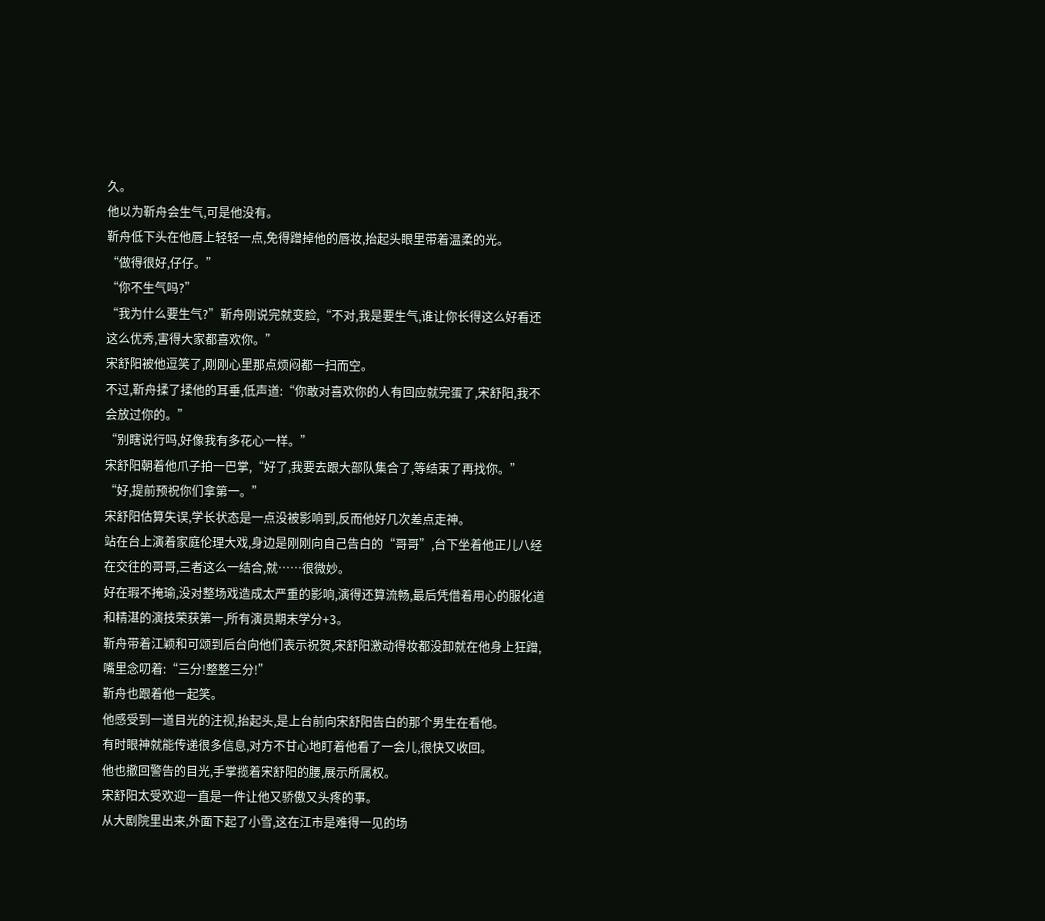久。
他以为靳舟会生气,可是他没有。
靳舟低下头在他唇上轻轻一点,免得蹭掉他的唇妆,抬起头眼里带着温柔的光。
“做得很好,仔仔。”
“你不生气吗?”
“我为什么要生气?”靳舟刚说完就变脸,“不对,我是要生气,谁让你长得这么好看还这么优秀,害得大家都喜欢你。”
宋舒阳被他逗笑了,刚刚心里那点烦闷都一扫而空。
不过,靳舟揉了揉他的耳垂,低声道:“你敢对喜欢你的人有回应就完蛋了,宋舒阳,我不会放过你的。”
“别瞎说行吗,好像我有多花心一样。”
宋舒阳朝着他爪子拍一巴掌,“好了,我要去跟大部队集合了,等结束了再找你。”
“好,提前预祝你们拿第一。”
宋舒阳估算失误,学长状态是一点没被影响到,反而他好几次差点走神。
站在台上演着家庭伦理大戏,身边是刚刚向自己告白的“哥哥”,台下坐着他正儿八经在交往的哥哥,三者这么一结合,就……很微妙。
好在瑕不掩瑜,没对整场戏造成太严重的影响,演得还算流畅,最后凭借着用心的服化道和精湛的演技荣获第一,所有演员期末学分+3。
靳舟带着江颖和可颂到后台向他们表示祝贺,宋舒阳激动得妆都没卸就在他身上狂蹭,嘴里念叨着:“三分!整整三分!”
靳舟也跟着他一起笑。
他感受到一道目光的注视,抬起头,是上台前向宋舒阳告白的那个男生在看他。
有时眼神就能传递很多信息,对方不甘心地盯着他看了一会儿,很快又收回。
他也撤回警告的目光,手掌揽着宋舒阳的腰,展示所属权。
宋舒阳太受欢迎一直是一件让他又骄傲又头疼的事。
从大剧院里出来,外面下起了小雪,这在江市是难得一见的场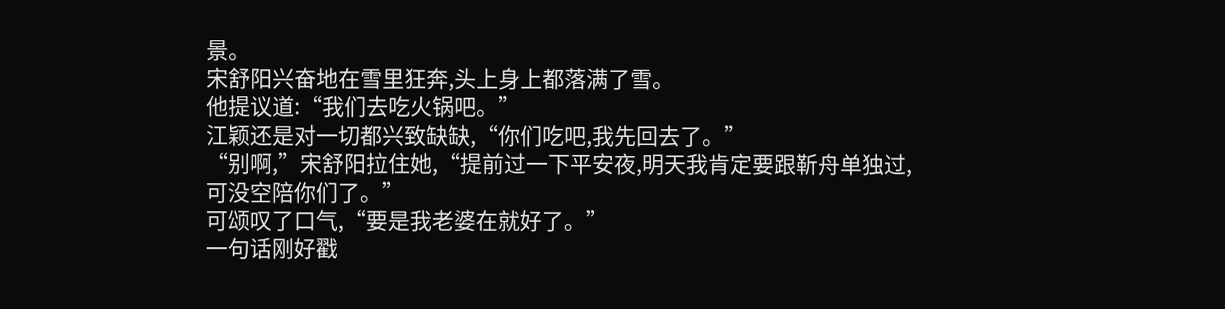景。
宋舒阳兴奋地在雪里狂奔,头上身上都落满了雪。
他提议道:“我们去吃火锅吧。”
江颖还是对一切都兴致缺缺,“你们吃吧,我先回去了。”
“别啊,”宋舒阳拉住她,“提前过一下平安夜,明天我肯定要跟靳舟单独过,可没空陪你们了。”
可颂叹了口气,“要是我老婆在就好了。”
一句话刚好戳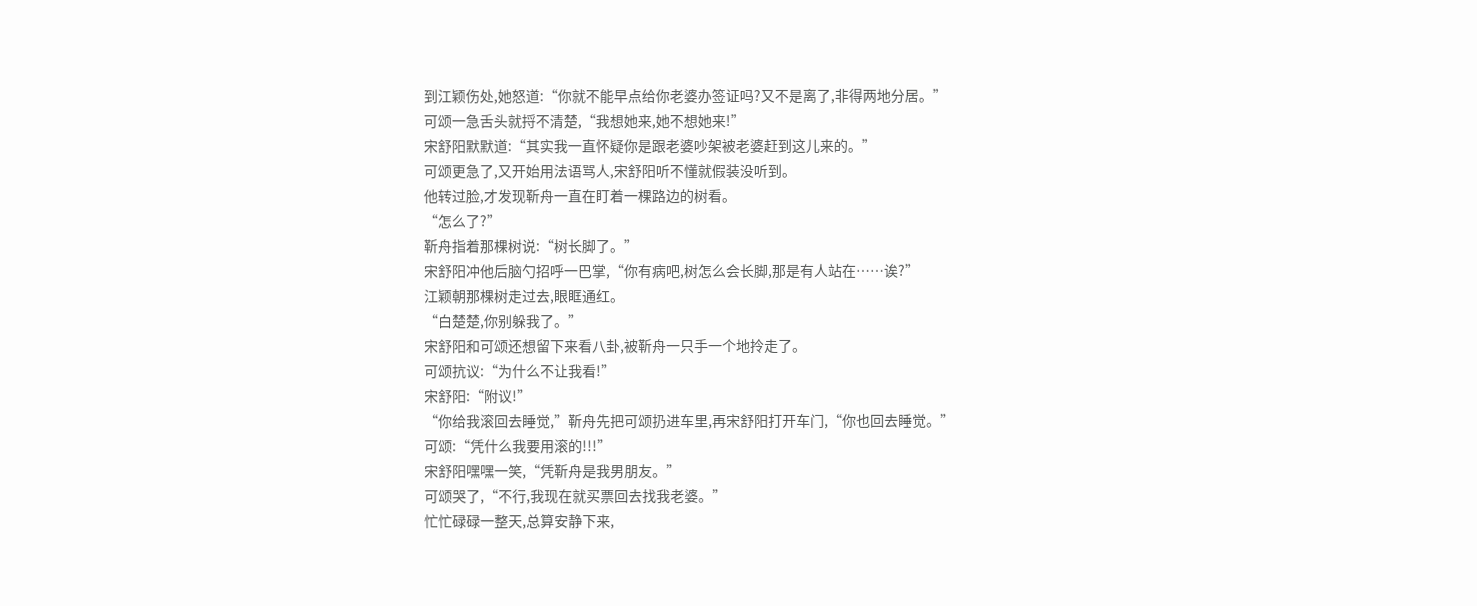到江颖伤处,她怒道:“你就不能早点给你老婆办签证吗?又不是离了,非得两地分居。”
可颂一急舌头就捋不清楚,“我想她来,她不想她来!”
宋舒阳默默道:“其实我一直怀疑你是跟老婆吵架被老婆赶到这儿来的。”
可颂更急了,又开始用法语骂人,宋舒阳听不懂就假装没听到。
他转过脸,才发现靳舟一直在盯着一棵路边的树看。
“怎么了?”
靳舟指着那棵树说:“树长脚了。”
宋舒阳冲他后脑勺招呼一巴掌,“你有病吧,树怎么会长脚,那是有人站在……诶?”
江颖朝那棵树走过去,眼眶通红。
“白楚楚,你别躲我了。”
宋舒阳和可颂还想留下来看八卦,被靳舟一只手一个地拎走了。
可颂抗议:“为什么不让我看!”
宋舒阳:“附议!”
“你给我滚回去睡觉,”靳舟先把可颂扔进车里,再宋舒阳打开车门,“你也回去睡觉。”
可颂:“凭什么我要用滚的!!!”
宋舒阳嘿嘿一笑,“凭靳舟是我男朋友。”
可颂哭了,“不行,我现在就买票回去找我老婆。”
忙忙碌碌一整天,总算安静下来,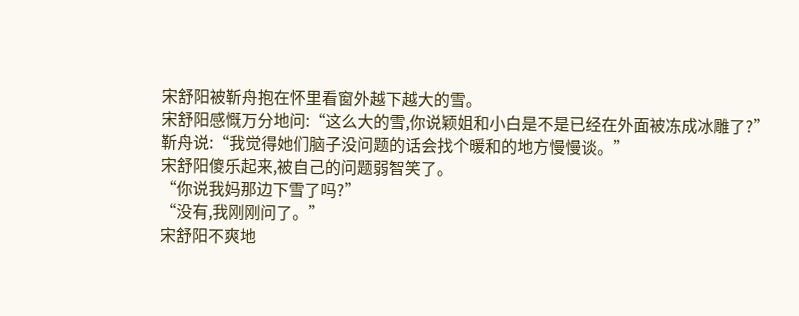宋舒阳被靳舟抱在怀里看窗外越下越大的雪。
宋舒阳感慨万分地问:“这么大的雪,你说颖姐和小白是不是已经在外面被冻成冰雕了?”
靳舟说:“我觉得她们脑子没问题的话会找个暖和的地方慢慢谈。”
宋舒阳傻乐起来,被自己的问题弱智笑了。
“你说我妈那边下雪了吗?”
“没有,我刚刚问了。”
宋舒阳不爽地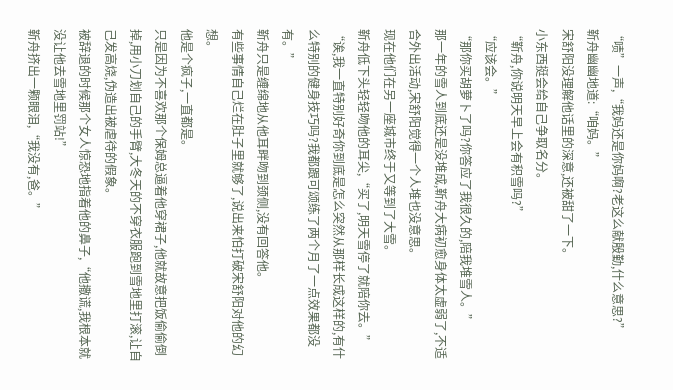“啧”一声,“我妈还是你妈啊?老这么献殷勤,什么意思?”
靳舟幽幽地道:“咱妈。”
宋舒阳没理解他话里的深意,还被甜了一下。
小东西挺会给自己争取名分。
“靳舟,你说明天早上会有积雪吗?”
“应该会。”
“那你买胡萝卜了吗?你答应了我很久的,陪我堆雪人。”
那一年的雪人到底还是没堆成,靳舟大病初愈身体太虚弱了,不适合外出活动,宋舒阳觉得一个人堆也没意思。
现在他们在另一座城市终于又等到了大雪。
靳舟低下头轻轻吻他的耳尖,“买了,明天雪停了就陪你去。”
“诶,我一直特别好奇你到底是怎么突然从那样长成这样的,有什么特别的健身技巧吗?我都跟可颂练了两个月了一点效果都没有。”
靳舟只是缠绵地从他耳畔吻到颈侧,没有回答他。
有些事情自己烂在肚子里就够了,说出来怕打破宋舒阳对他的幻想。
他是个疯子,一直都是。
只是因为不喜欢那个保姆总逼着他穿裙子,他就故意把饭偷偷倒掉,用小刀划自己的手臂,大冬天的不穿衣服跑到雪地里打滚,让自己发高烧,伪造出被虐待的假象。
被辞退的时候那个女人惊恐地指着他的鼻子,“他撒谎,我根本就没让他去雪地里罚站!”
靳舟挤出一颗眼泪,“我没有,爸。”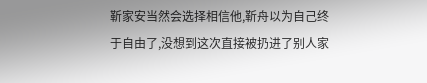靳家安当然会选择相信他,靳舟以为自己终于自由了,没想到这次直接被扔进了别人家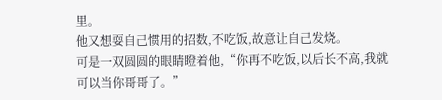里。
他又想耍自己惯用的招数,不吃饭,故意让自己发烧。
可是一双圆圆的眼睛瞪着他,“你再不吃饭,以后长不高,我就可以当你哥哥了。”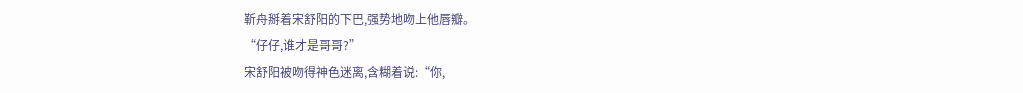靳舟掰着宋舒阳的下巴,强势地吻上他唇瓣。
“仔仔,谁才是哥哥?”
宋舒阳被吻得神色迷离,含糊着说:“你,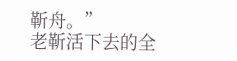靳舟。”
老靳活下去的全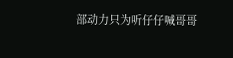部动力只为听仔仔喊哥哥